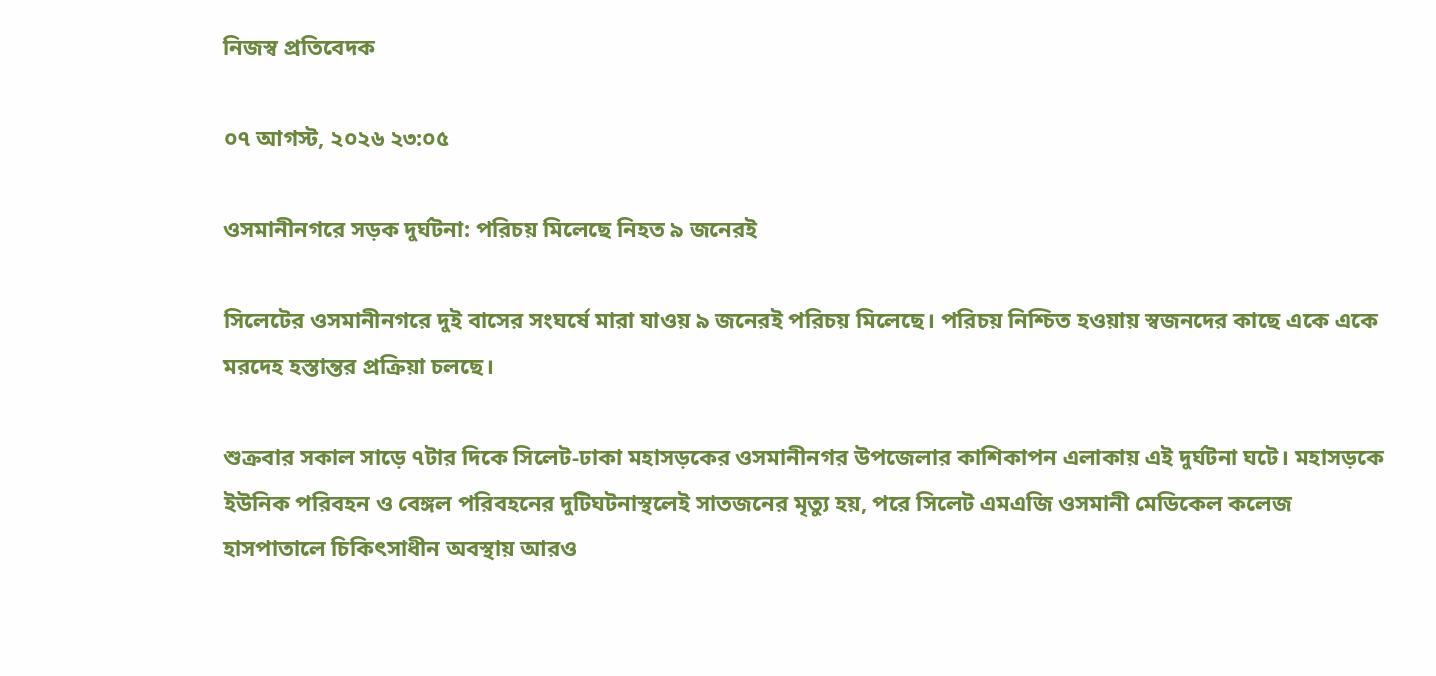নিজস্ব প্রতিবেদক

০৭ আগস্ট, ২০২৬ ২৩:০৫

ওসমানীনগরে সড়ক দুর্ঘটনা: পরিচয় মিলেছে নিহত ৯ জনেরই

সিলেটের ওসমানীনগরে দুই বাসের সংঘর্ষে মারা যাওয় ৯ জনেরই পরিচয় মিলেছে। পরিচয় নিশ্চিত হওয়ায় স্বজনদের কাছে একে একে মরদেহ হস্তান্তর প্রক্রিয়া চলছে।

শুক্রবার সকাল সাড়ে ৭টার দিকে সিলেট-ঢাকা মহাসড়কের ওসমানীনগর উপজেলার কাশিকাপন এলাকায় এই দুর্ঘটনা ঘটে। মহাসড়কে ইউনিক পরিবহন ও বেঙ্গল পরিবহনের দুটিঘটনাস্থলেই সাতজনের মৃত্যু হয়, পরে সিলেট এমএজি ওসমানী মেডিকেল কলেজ হাসপাতালে চিকিৎসাধীন অবস্থায় আরও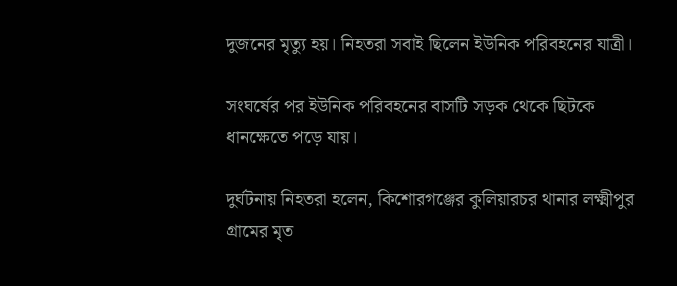দুজনের মৃত্যু হয়। নিহতরা সবাই ছিলেন ইউনিক পরিবহনের যাত্রী।

সংঘর্ষের পর ইউনিক পরিবহনের বাসটি সড়ক থেকে ছিটকে ধানক্ষেতে পড়ে যায়।

দুর্ঘটনায় নিহতরা হলেন, কিশোরগঞ্জের কুলিয়ারচর থানার লক্ষ্মীপুর গ্রামের মৃত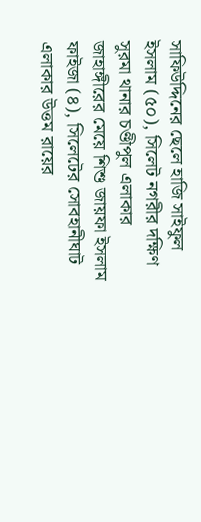সাফিউদ্দিনের ছেলে হাজি সাইফুল ইসলাম (৫০), সিলেট নগরীর দক্ষিণ সুরমা থানার চণ্ডীপুল এলাকার জাহাঙ্গীরের মেয়ে শিশু জায়ফা ইসলাম ফাইজা (৪), সিলেটের সোবহানীঘাট এলাকার উত্তম রায়ের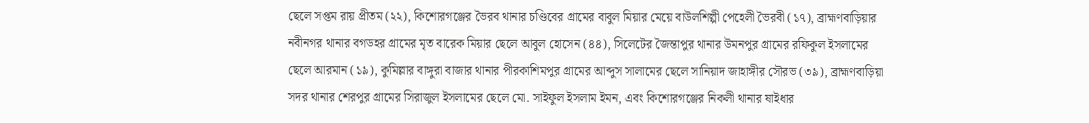ছেলে সপ্তম রায় প্রীতম (২২), কিশোরগঞ্জের ভৈরব থানার চণ্ডিবের গ্রামের বাবুল মিয়ার মেয়ে বাউলশিল্পী পেহেলী ভৈরবী (১৭), ব্রাহ্মণবাড়িয়ার নবীনগর থানার বগডহর গ্রামের মৃত বারেক মিয়ার ছেলে আবুল হোসেন (৪৪), সিলেটের জৈন্তাপুর থানার উমনপুর গ্রামের রফিকুল ইসলামের ছেলে আরমান (১৯), কুমিল্লার বাঙ্গুরা বাজার থানার পীরকাশিমপুর গ্রামের আব্দুস সালামের ছেলে সানিয়াদ জাহাঙ্গীর সৌরভ (৩৯), ব্রাহ্মণবাড়িয়া সদর থানার শেরপুর গ্রামের সিরাজুল ইসলামের ছেলে মো. সাইফুল ইসলাম ইমন, এবং কিশোরগঞ্জের নিকলী থানার ষাইধার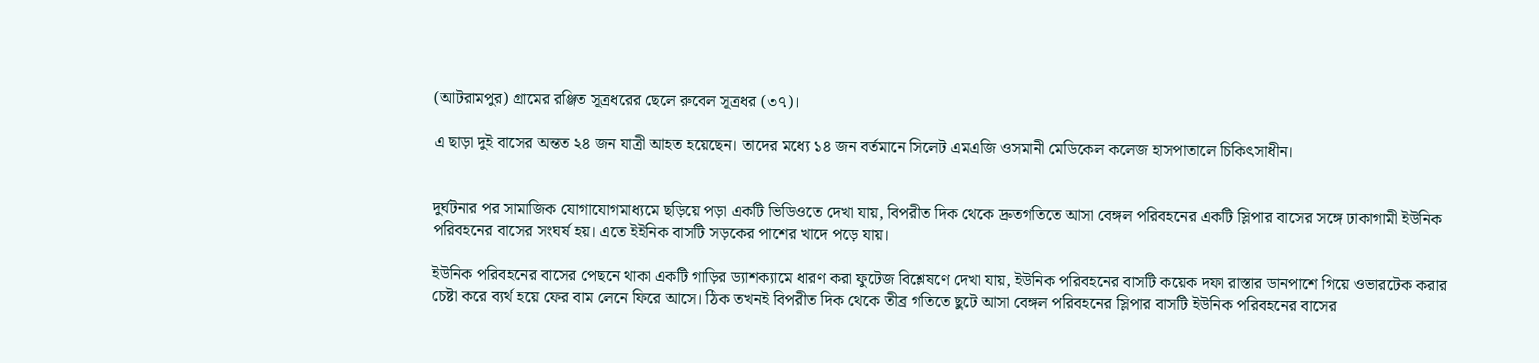(আটরামপুর) গ্রামের রঞ্জিত সূত্রধরের ছেলে রুবেল সূত্রধর (৩৭)।

এ ছাড়া দুই বাসের অন্তত ২৪ জন যাত্রী আহত হয়েছেন। তাদের মধ্যে ১৪ জন বর্তমানে সিলেট এমএজি ওসমানী মেডিকেল কলেজ হাসপাতালে চিকিৎসাধীন।


দুর্ঘটনার পর সামাজিক যোগাযোগমাধ্যমে ছড়িয়ে পড়া একটি ভিডিওতে দেখা যায়, বিপরীত দিক থেকে দ্রুতগতিতে আসা বেঙ্গল পরিবহনের একটি স্লিপার বাসের সঙ্গে ঢাকাগামী ইউনিক পরিবহনের বাসের সংঘর্ষ হয়। এতে ইইনিক বাসটি সড়কের পাশের খাদে পড়ে যায়।

ইউনিক পরিবহনের বাসের পেছনে থাকা একটি গাড়ির ড্যাশক্যামে ধারণ করা ফুটেজ বিশ্লেষণে দেখা যায়, ইউনিক পরিবহনের বাসটি কয়েক দফা রাস্তার ডানপাশে গিয়ে ওভারটেক করার চেষ্টা করে ব্যর্থ হয়ে ফের বাম লেনে ফিরে আসে। ঠিক তখনই বিপরীত দিক থেকে তীব্র গতিতে ছুটে আসা বেঙ্গল পরিবহনের স্লিপার বাসটি ইউনিক পরিবহনের বাসের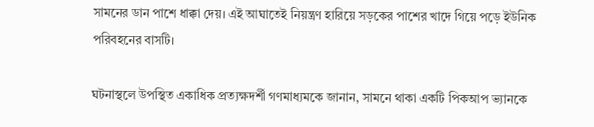সামনের ডান পাশে ধাক্কা দেয়। এই আঘাতেই নিয়ন্ত্রণ হারিয়ে সড়কের পাশের খাদে গিয়ে পড়ে ইউনিক পরিবহনের বাসটি।

ঘটনাস্থলে উপস্থিত একাধিক প্রত্যক্ষদর্শী গণমাধ্যমকে জানান, সামনে থাকা একটি পিকআপ ভ্যানকে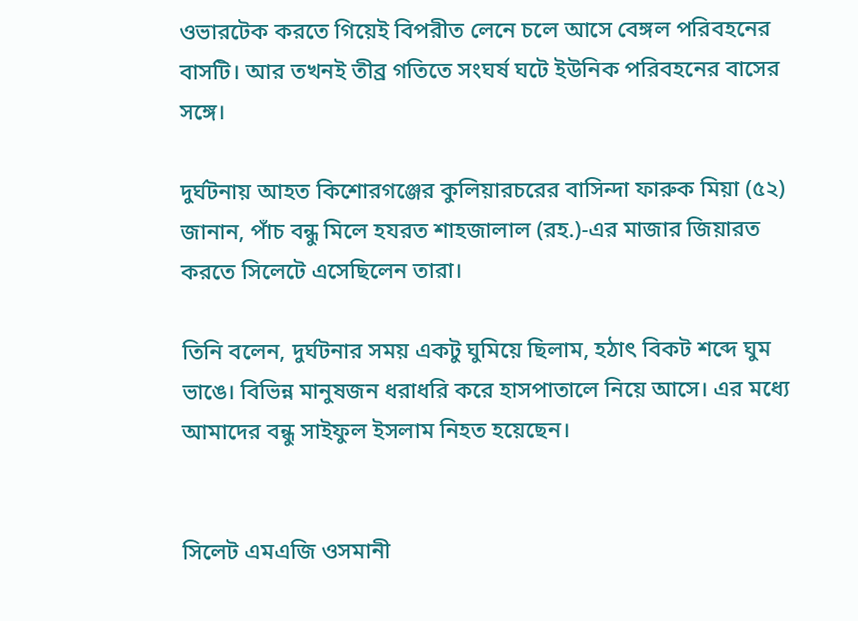ওভারটেক করতে গিয়েই বিপরীত লেনে চলে আসে বেঙ্গল পরিবহনের বাসটি। আর তখনই তীব্র গতিতে সংঘর্ষ ঘটে ইউনিক পরিবহনের বাসের সঙ্গে।

দুর্ঘটনায় আহত কিশোরগঞ্জের কুলিয়ারচরের বাসিন্দা ফারুক মিয়া (৫২) জানান, পাঁচ বন্ধু মিলে হযরত শাহজালাল (রহ.)-এর মাজার জিয়ারত করতে সিলেটে এসেছিলেন তারা।

তিনি বলেন, দুর্ঘটনার সময় একটু ঘুমিয়ে ছিলাম, হঠাৎ বিকট শব্দে ঘুম ভাঙে। বিভিন্ন মানুষজন ধরাধরি করে হাসপাতালে নিয়ে আসে। এর মধ্যে আমাদের বন্ধু সাইফুল ইসলাম নিহত হয়েছেন।


সিলেট এমএজি ওসমানী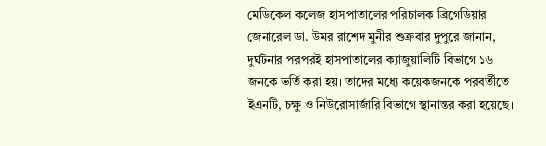মেডিকেল কলেজ হাসপাতালের পরিচালক ব্রিগেডিয়ার জেনারেল ডা. উমর রাশেদ মুনীর শুক্রবার দুপুরে জানান, দুর্ঘটনার পরপরই হাসপাতালের ক্যাজুয়ালিটি বিভাগে ১৬ জনকে ভর্তি করা হয়। তাদের মধ্যে কয়েকজনকে পরবর্তীতে ইএনটি, চক্ষু ও নিউরোসার্জারি বিভাগে স্থানান্তর করা হয়েছে।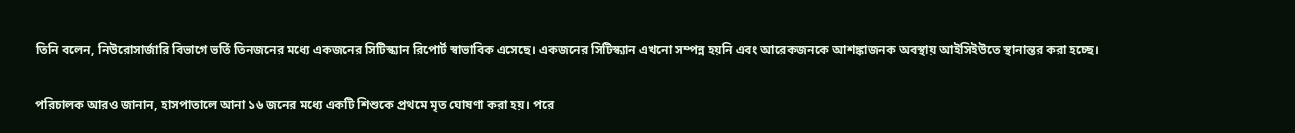তিনি বলেন, নিউরোসার্জারি বিভাগে ভর্তি তিনজনের মধ্যে একজনের সিটিস্ক্যান রিপোর্ট স্বাভাবিক এসেছে। একজনের সিটিস্ক্যান এখনো সম্পন্ন হয়নি এবং আরেকজনকে আশঙ্কাজনক অবস্থায় আইসিইউতে স্থানান্তর করা হচ্ছে।

পরিচালক আরও জানান, হাসপাতালে আনা ১৬ জনের মধ্যে একটি শিশুকে প্রথমে মৃত ঘোষণা করা হয়। পরে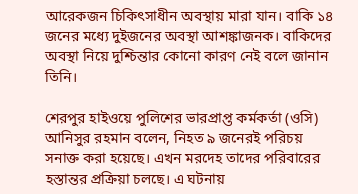আরেকজন চিকিৎসাধীন অবস্থায় মারা যান। বাকি ১৪ জনের মধ্যে দুইজনের অবস্থা আশঙ্কাজনক। বাকিদের অবস্থা নিয়ে দুশ্চিন্তার কোনো কারণ নেই বলে জানান তিনি।

শেরপুর হাইওয়ে পুলিশের ভারপ্রাপ্ত কর্মকর্তা (ওসি) আনিসুর রহমান বলেন, নিহত ৯ জনেরই পরিচয় সনাক্ত করা হয়েছে। এখন মরদেহ তাদের পরিবারের হস্তান্তর প্রক্রিয়া চলছে। এ ঘটনায়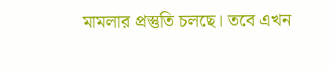মামলার প্রস্তুতি চলছে। তবে এখন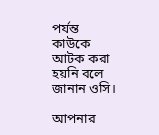পর্যন্ত কাউকে আটক করা হয়নি বলে জানান ওসি।

আপনার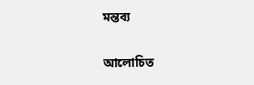মন্তব্য

আলোচিত